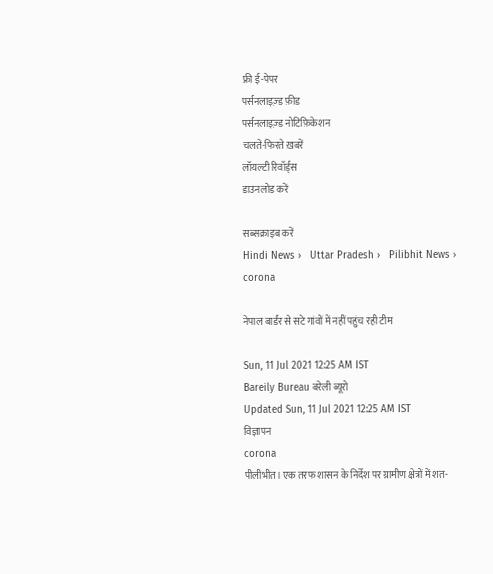फ्री ई-पेपर
पर्सनलाइज़्ड फ़ीड
पर्सनलाइज़्ड नोटिफ़िकेशन
चलते-फिरते ख़बरें
लॉयल्टी रिवॉर्ड्स
डाउनलोड करें

सब्सक्राइब करें
Hindi News ›   Uttar Pradesh ›   Pilibhit News ›   corona

नेपाल बार्डंर से सटे गांवों में नहीं पहुंच रही टीम

Sun, 11 Jul 2021 12:25 AM IST
Bareily Bureau बरेली ब्यूरो
Updated Sun, 11 Jul 2021 12:25 AM IST
विज्ञापन
corona
पीलीभीत। एक तरफ शासन के निर्देश पर ग्रामीण क्षेत्रों में शत-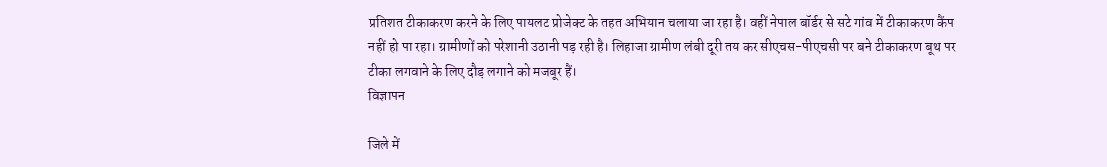प्रतिशत टीकाकरण करने के लिए पायलट प्रोजेक्ट के तहत अभियान चलाया जा रहा है। वहीं नेपाल बॉर्डर से सटे गांव में टीकाकरण कैंप नहीं हो पा रहा। ग्रामीणों को परेशानी उठानी पड़ रही है। लिहाजा ग्रामीण लंबी दूरी तय कर सीएचस-पीएचसी पर बने टीकाकरण बूथ पर टीका लगवाने के लिए दौड़ लगाने को मजबूर हैं।
विज्ञापन

जिले में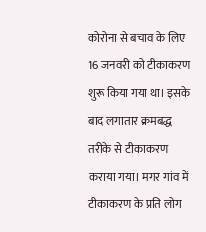कोरोना से बचाव के लिए 16 जनवरी को टीकाकरण शुरू किया गया था। इसके बाद लगातार क्रमबद्ध तरीके से टीकाकरण कराया गया। मगर गांव में टीकाकरण के प्रति लोग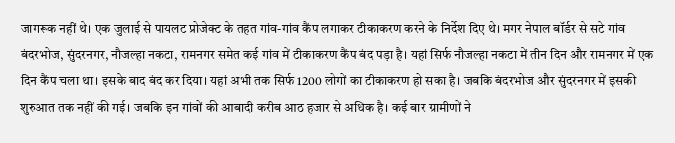जागरूक नहीं थे। एक जुलाई से पायलट प्रोजेक्ट के तहत गांव-गांव कैंप लगाकर टीकाकरण करने के निर्देश दिए थे। मगर नेपाल बॉर्डर से सटे गांव बंदरभोज, सुंदरनगर, नौजल्हा नकटा, रामनगर समेत कई गांव में टीकाकरण कैंप बंद पड़ा है। यहां सिर्फ नौजल्हा नकटा में तीन दिन और रामनगर में एक दिन कैंप चला था। इसके बाद बंद कर दिया। यहां अभी तक सिर्फ 1200 लोगों का टीकाकरण हो सका है। जबकि बंदरभोज और सुंदरनगर में इसकी शुरुआत तक नहीं की गई। जबकि इन गांवों की आबादी करीब आठ हजार से अधिक है। कई बार ग्रामीणों ने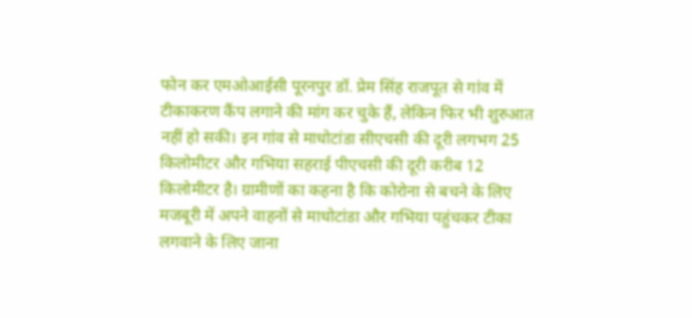फोन कर एमओआईसी पूरनपुर डॉ. प्रेम सिंह राजपूत से गांव में टीकाकरण कैंप लगाने की मांग कर चुके हैं, लेकिन फिर भी शुरुआत नहीं हो सकी। इन गांव से माधोटांडा सीएचसी की दूरी लगभग 25 किलोमीटर और गभिया सहराई पीएचसी की दूरी करीब 12 किलोमीटर है। ग्रामीणों का कहना है कि कोरोना से बचने के लिए मजबूरी में अपने वाहनों से माधोटांडा और गभिया पहुंचकर टीका लगवाने के लिए जाना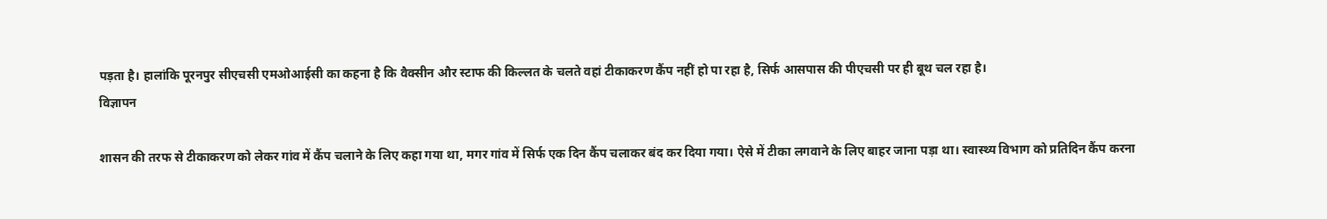पड़ता है। हालांकि पूरनपुर सीएचसी एमओआईसी का कहना है कि वैक्सीन और स्टाफ की किल्लत के चलते वहां टीकाकरण कैंप नहीं हो पा रहा है, सिर्फ आसपास की पीएचसी पर ही बूथ चल रहा है।
विज्ञापन

शासन की तरफ से टीकाकरण को लेकर गांव में कैंप चलाने के लिए कहा गया था, मगर गांव में सिर्फ एक दिन कैंप चलाकर बंद कर दिया गया। ऐसे में टीका लगवाने के लिए बाहर जाना पड़ा था। स्वास्थ्य विभाग को प्रतिदिन कैंप करना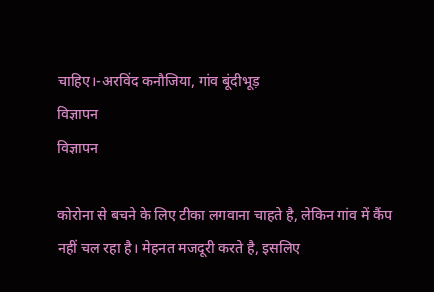चाहिए।-अरविंद कनौजिया, गांव बूंदीभूड़
विज्ञापन
विज्ञापन

कोरोना से बचने के लिए टीका लगवाना चाहते है, लेकिन गांव में कैंप नहीं चल रहा है। मेहनत मजदूरी करते है, इसलिए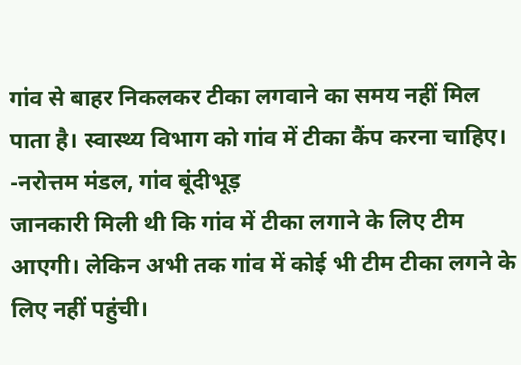गांव से बाहर निकलकर टीका लगवाने का समय नहीं मिल पाता है। स्वास्थ्य विभाग को गांव में टीका कैंप करना चाहिए। -नरोत्तम मंडल, गांव बूंदीभूड़
जानकारी मिली थी कि गांव में टीका लगाने के लिए टीम आएगी। लेकिन अभी तक गांव में कोई भी टीम टीका लगने के लिए नहीं पहुंची।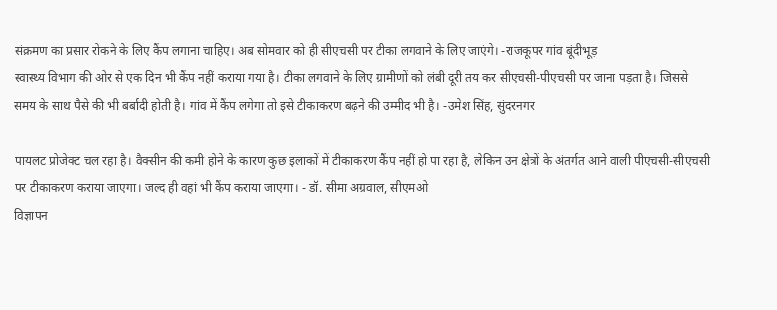संक्रमण का प्रसार रोकने के लिए कैंप लगाना चाहिए। अब सोमवार को ही सीएचसी पर टीका लगवाने के लिए जाएंगे। -राजकूपर गांव बूंदीभूड़
स्वास्थ्य विभाग की ओर से एक दिन भी कैंप नहीं कराया गया है। टीका लगवाने के लिए ग्रामीणों को लंबी दूरी तय कर सीएचसी-पीएचसी पर जाना पड़ता है। जिससे समय के साथ पैसे की भी बर्बादी होती है। गांव में कैंप लगेगा तो इसे टीकाकरण बढ़ने की उम्मीद भी है। -उमेश सिंह, सुंदरनगर

पायलट प्रोजेक्ट चल रहा है। वैक्सीन की कमी होने के कारण कुछ इलाकों में टीकाकरण कैंप नहीं हो पा रहा है, लेकिन उन क्षेत्रों के अंतर्गत आने वाली पीएचसी-सीएचसी पर टीकाकरण कराया जाएगा। जल्द ही वहां भी कैंप कराया जाएगा। - डॉ. सीमा अग्रवाल, सीएमओ
विज्ञापन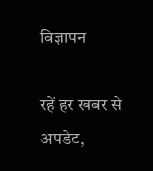विज्ञापन

रहें हर खबर से अपडेट,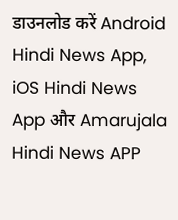डाउनलोड करें Android Hindi News App, iOS Hindi News App और Amarujala Hindi News APP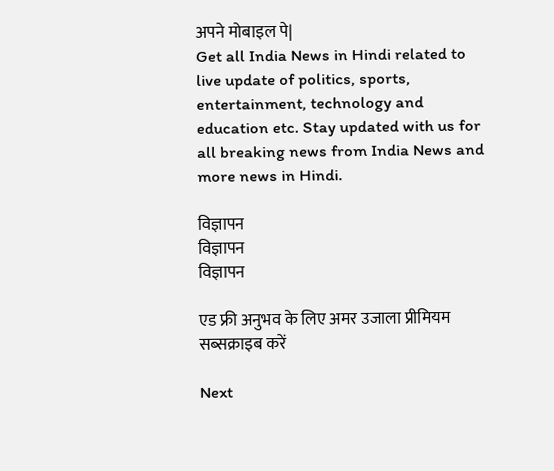अपने मोबाइल पे|
Get all India News in Hindi related to live update of politics, sports, entertainment, technology and education etc. Stay updated with us for all breaking news from India News and more news in Hindi.

विज्ञापन
विज्ञापन
विज्ञापन

एड फ्री अनुभव के लिए अमर उजाला प्रीमियम सब्सक्राइब करें

Next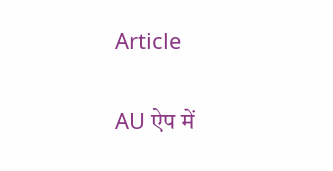Article

AU ऐप में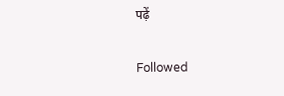पढ़ें

Followed